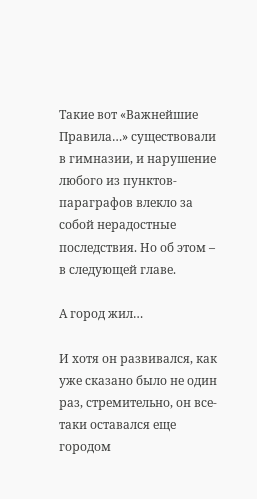Такие вот «Важнейшие Правила…» существовали в гимназии, и нарушение любого из пунктов-параграфов влекло за собой нерадостные последствия. Но об этом – в следующей главе.

А город жил…

И хотя он развивался, как уже сказано было не один раз, стремительно, он все-таки оставался еще городом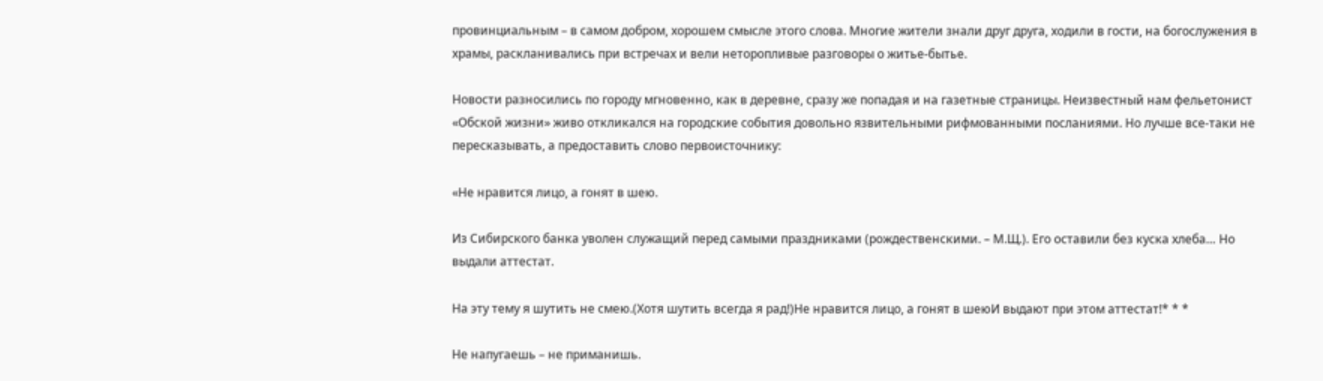провинциальным – в самом добром, хорошем смысле этого слова. Многие жители знали друг друга, ходили в гости, на богослужения в храмы, раскланивались при встречах и вели неторопливые разговоры о житье-бытье.

Новости разносились по городу мгновенно, как в деревне, сразу же попадая и на газетные страницы. Неизвестный нам фельетонист «Обской жизни» живо откликался на городские события довольно язвительными рифмованными посланиями. Но лучше все-таки не пересказывать, а предоставить слово первоисточнику:

«Не нравится лицо, а гонят в шею.

Из Сибирского банка уволен служащий перед самыми праздниками (рождественскими. – М.Щ.). Его оставили без куска хлеба… Но выдали аттестат.

На эту тему я шутить не смею.(Хотя шутить всегда я рад!)Не нравится лицо, а гонят в шеюИ выдают при этом аттестат!* * *

Не напугаешь – не приманишь.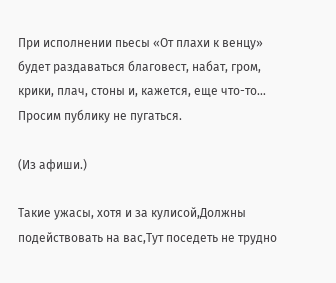При исполнении пьесы «От плахи к венцу» будет раздаваться благовест, набат, гром, крики, плач, стоны и, кажется, еще что-то… Просим публику не пугаться.

(Из афиши.)

Такие ужасы, хотя и за кулисой,Должны подействовать на вас,Тут поседеть не трудно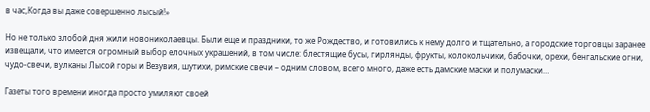в час,Когда вы даже совершенно лысый!»

Но не только злобой дня жили новониколаевцы. Были еще и праздники, то же Рождество, и готовились к нему долго и тщательно, а городские торговцы заранее извещали, что имеется огромный выбор елочных украшений, в том числе: блестящие бусы, гирлянды, фрукты, колокольчики, бабочки, орехи, бенгальские огни, чудо-свечи, вулканы Лысой горы и Везувия, шутихи, римские свечи – одним словом, всего много, даже есть дамские маски и полумаски…

Газеты того времени иногда просто умиляют своей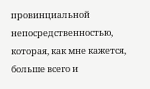провинциальной непосредственностью, которая, как мне кажется, больше всего и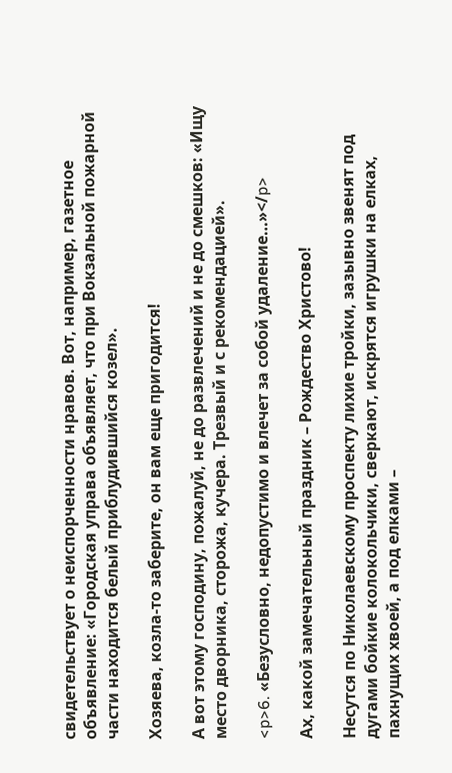свидетельствует о неиспорченности нравов. Вот, например, газетное объявление: «Городская управа объявляет, что при Вокзальной пожарной части находится белый приблудившийся козел».

Хозяева, козла-то заберите, он вам еще пригодится!

А вот этому господину, пожалуй, не до развлечений и не до смешков: «Ищу место дворника, сторожа, кучера. Трезвый и с рекомендацией».

<p>6. «Безусловно, недопустимо и влечет за собой удаление…»</p>

Ах, какой замечательный праздник – Рождество Христово!

Несутся по Николаевскому проспекту лихие тройки, зазывно звенят под дугами бойкие колокольчики, сверкают, искрятся игрушки на елках, пахнущих хвоей, а под елками –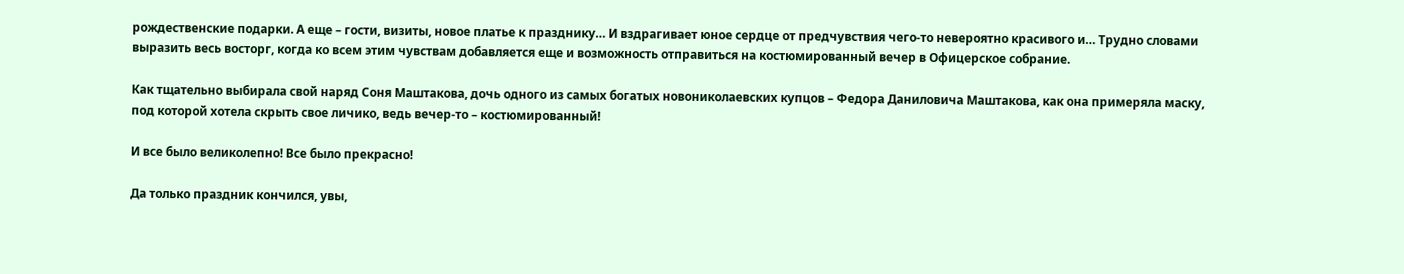рождественские подарки. А еще – гости, визиты, новое платье к празднику… И вздрагивает юное сердце от предчувствия чего-то невероятно красивого и… Трудно словами выразить весь восторг, когда ко всем этим чувствам добавляется еще и возможность отправиться на костюмированный вечер в Офицерское собрание.

Как тщательно выбирала свой наряд Соня Маштакова, дочь одного из самых богатых новониколаевских купцов – Федора Даниловича Маштакова, как она примеряла маску, под которой хотела скрыть свое личико, ведь вечер-то – костюмированный!

И все было великолепно! Все было прекрасно!

Да только праздник кончился, увы,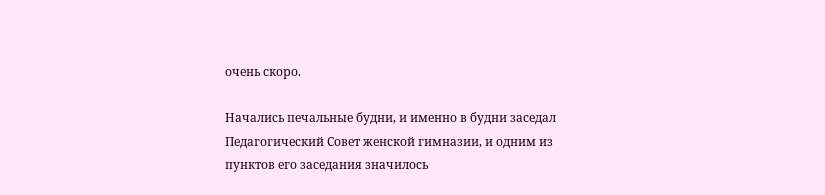очень скоро.

Начались печальные будни, и именно в будни заседал Педагогический Совет женской гимназии, и одним из пунктов его заседания значилось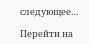следующее…

Перейти на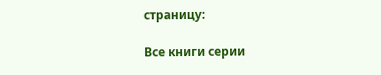страницу:

Все книги серии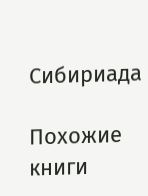Сибириада

Похожие книги